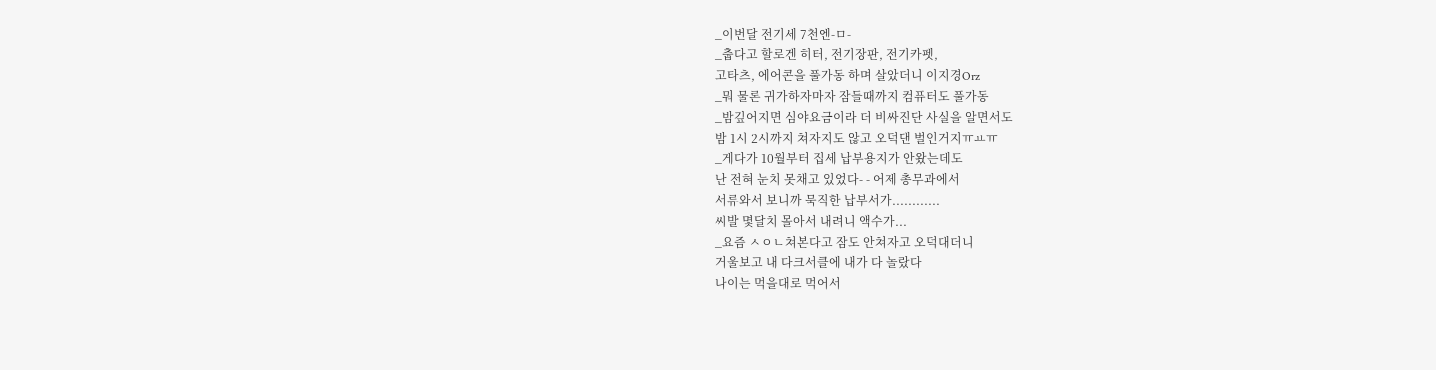_이번달 전기세 7천엔-ㅁ-
_춥다고 할로겐 히터, 전기장판, 전기카펫,
고타츠, 에어콘을 풀가동 하며 살았더니 이지경Orz
_뭐 물론 귀가하자마자 잠들때까지 컴퓨터도 풀가동
_밤깊어지면 심야요금이라 더 비싸진단 사실을 알면서도
밤 1시 2시까지 쳐자지도 않고 오덕댄 벌인거지ㅠㅛㅠ
_게다가 10월부터 집세 납부용지가 안왔는데도
난 전혀 눈치 못채고 있었다- - 어제 총무과에서
서류와서 보니까 묵직한 납부서가............
씨발 몇달치 몰아서 내려니 액수가...
_요즘 ㅅㅇㄴ쳐본다고 잠도 안쳐자고 오덕대더니
거울보고 내 다크서클에 내가 다 놀랐다
나이는 먹을대로 먹어서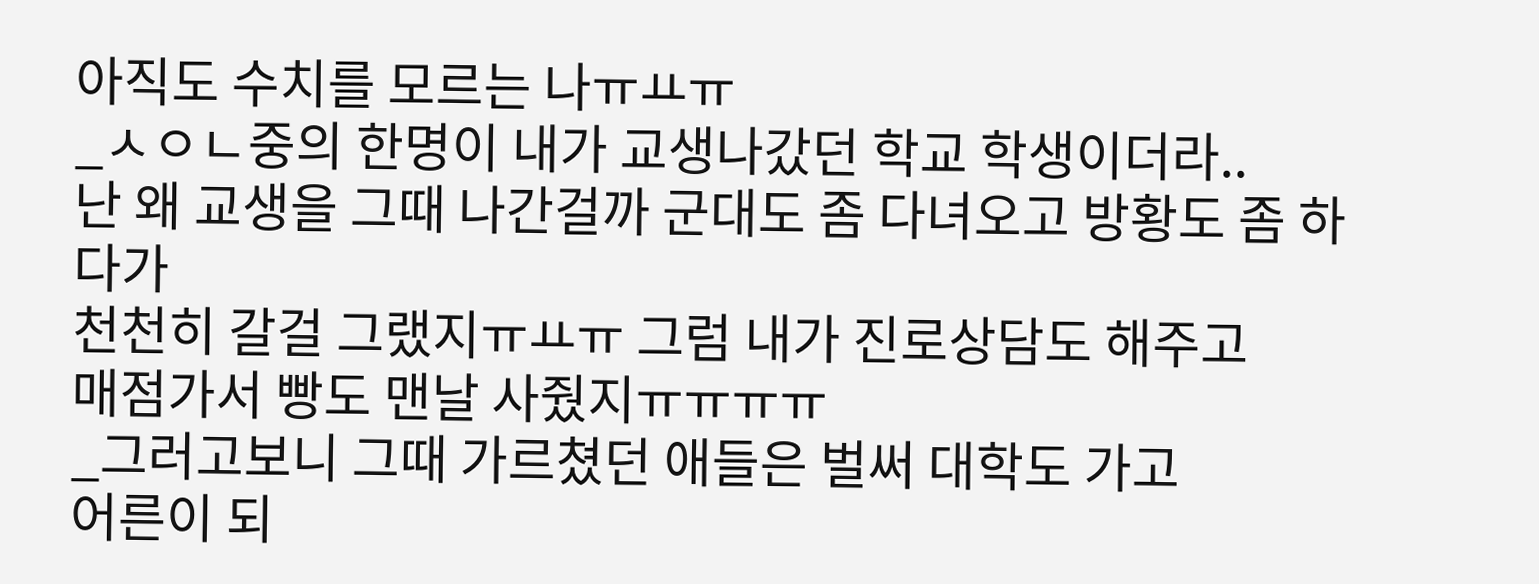아직도 수치를 모르는 나ㅠㅛㅠ
_ㅅㅇㄴ중의 한명이 내가 교생나갔던 학교 학생이더라..
난 왜 교생을 그때 나간걸까 군대도 좀 다녀오고 방황도 좀 하다가
천천히 갈걸 그랬지ㅠㅛㅠ 그럼 내가 진로상담도 해주고
매점가서 빵도 맨날 사줬지ㅠㅠㅠㅠ
_그러고보니 그때 가르쳤던 애들은 벌써 대학도 가고
어른이 되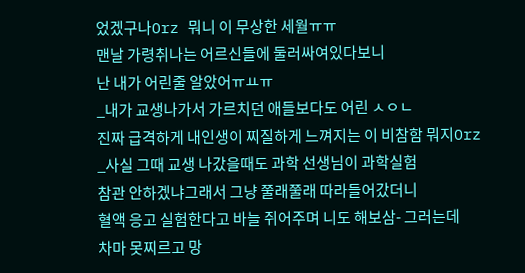었겠구나Orz 뭐니 이 무상한 세월ㅠㅠ
맨날 가령취나는 어르신들에 둘러싸여있다보니
난 내가 어린줄 알았어ㅠㅛㅠ
_내가 교생나가서 가르치던 애들보다도 어린 ㅅㅇㄴ
진짜 급격하게 내인생이 찌질하게 느껴지는 이 비참함 뭐지Orz
_사실 그때 교생 나갔을때도 과학 선생님이 과학실험
참관 안하겠냐그래서 그냥 쭐래쭐래 따라들어갔더니
혈액 응고 실험한다고 바늘 쥐어주며 니도 해보삼- 그러는데
차마 못찌르고 망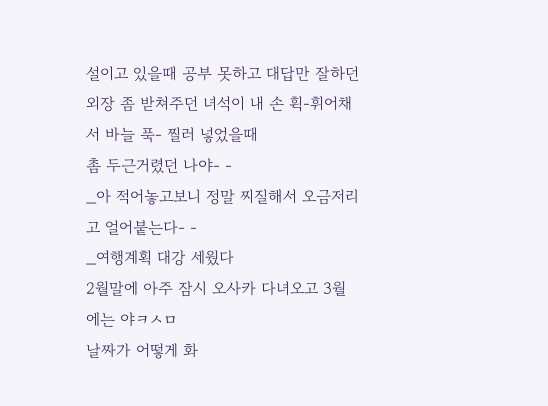설이고 있을때 공부 못하고 대답만 잘하던
외장 좀 받쳐주던 녀석이 내 손 휙-휘어채서 바늘 푹- 찔러 넣었을때
촘 두근거렸던 나야- -
_아 적어놓고보니 정말 찌질해서 오금저리고 얼어붙는다- -
_여행계획 대강 세웠다
2월말에 아주 잠시 오사카 다녀오고 3월에는 야ㅋㅅㅁ
날짜가 어떻게 화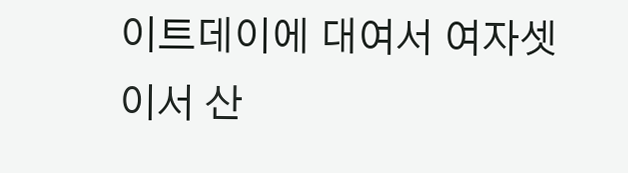이트데이에 대여서 여자셋이서 산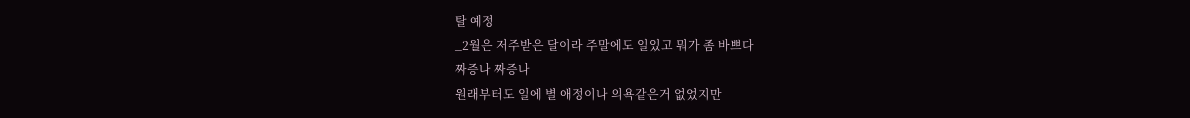탈 예정
_2월은 저주받은 달이라 주말에도 일있고 뭐가 좀 바쁘다
짜증나 짜증나
원래부터도 일에 별 애정이나 의욕같은거 없었지만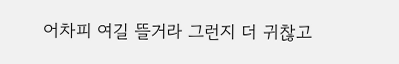어차피 여길 뜰거라 그런지 더 귀찮고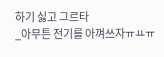하기 싫고 그르타
_아무튼 전기를 아껴쓰자ㅠㅛㅠ